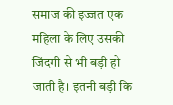समाज की इज्जत एक महिला के लिए उसकी जिंदगी से भी बड़ी हो जाती है। इतनी बड़ी कि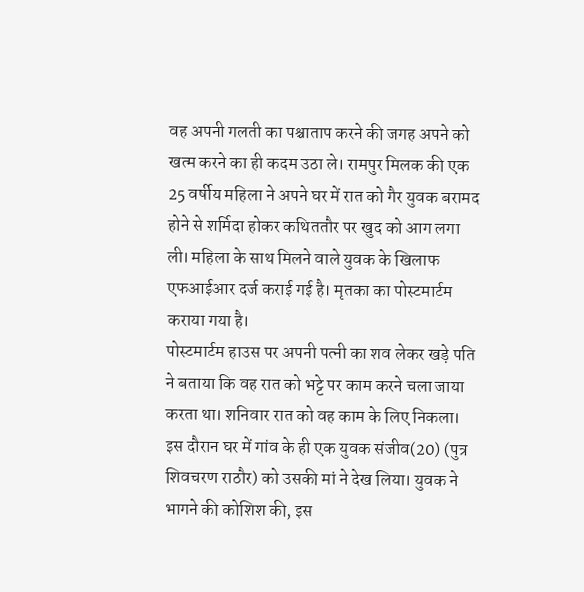वह अपनी गलती का पश्चाताप करने की जगह अपने को खत्म करने का ही कदम उठा ले। रामपुर मिलक की एक 25 वर्षीय महिला ने अपने घर में रात को गैर युवक बरामद होने से शर्मिदा होकर कथिततौर पर खुद को आग लगा ली। महिला के साथ मिलने वाले युवक के खिलाफ एफआईआर दर्ज कराई गई है। मृतका का पोस्टमार्टम कराया गया है।
पोस्टमार्टम हाउस पर अपनी पत्नी का शव लेकर खड़े पति ने बताया कि वह रात को भट्टे पर काम करने चला जाया करता था। शनिवार रात को वह काम के लिए निकला। इस दौरान घर में गांव के ही एक युवक संजीव(20) (पुत्र शिवचरण राठौर) को उसकी मां ने देख लिया। युवक ने भागने की कोशिश की, इस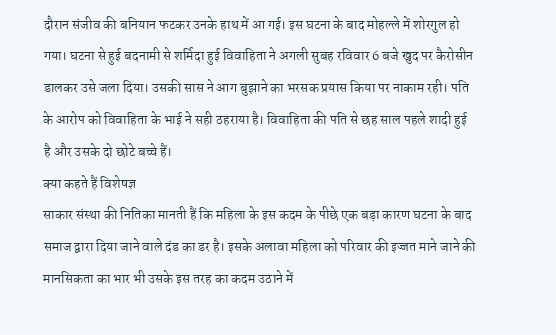दौरान संजीव की बनियान फटकर उनके हाथ में आ गई। इस घटना के बाद मोहल्ले में शोरगुल हो गया। घटना से हुई बदनामी से शर्मिदा हुई विवाहिता ने अगली सुबह रविवार 6 बजे खुद पर कैरोसीन डालकर उसे जला दिया। उसकी सास ने आग बुझाने का भरसक प्रयास किया पर नाकाम रही। पति के आरोप को विवाहिता के भाई ने सही ठहराया है। विवाहिता की पति से छह साल पहले शादी हुई है और उसके दो छोटे बच्चे हैं।
क्या कहते हैं विशेषज्ञ
साकार संस्था की नितिका मानती हैं कि महिला के इस कदम के पीछे एक बड़ा कारण घटना के बाद समाज द्वारा दिया जाने वाले दंड का डर है। इसके अलावा महिला को परिवार की इज्जत माने जाने की मानसिकता का भार भी उसके इस तरह का कदम उठाने में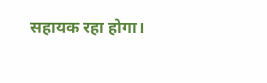सहायक रहा होगा।